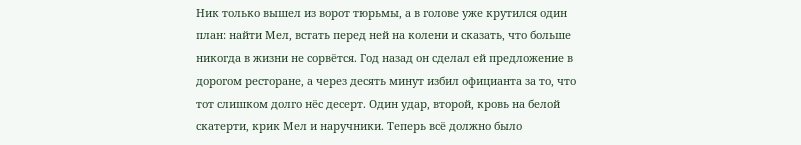Ник только вышел из ворот тюрьмы, а в голове уже крутился один план: найти Мел, встать перед ней на колени и сказать, что больше никогда в жизни не сорвётся. Год назад он сделал ей предложение в дорогом ресторане, а через десять минут избил официанта за то, что тот слишком долго нёс десерт. Один удар, второй, кровь на белой скатерти, крик Мел и наручники. Теперь всё должно было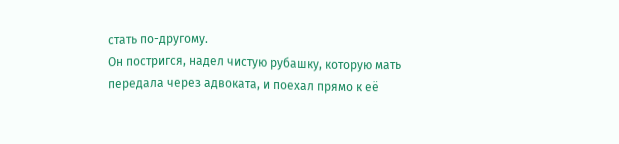стать по-другому.
Он постригся, надел чистую рубашку, которую мать передала через адвоката, и поехал прямо к её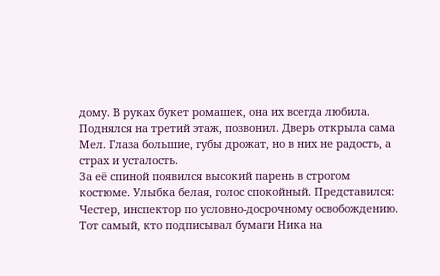дому. В руках букет ромашек, она их всегда любила. Поднялся на третий этаж, позвонил. Дверь открыла сама Мел. Глаза большие, губы дрожат, но в них не радость, а страх и усталость.
За её спиной появился высокий парень в строгом костюме. Улыбка белая, голос спокойный. Представился: Честер, инспектор по условно-досрочному освобождению. Тот самый, кто подписывал бумаги Ника на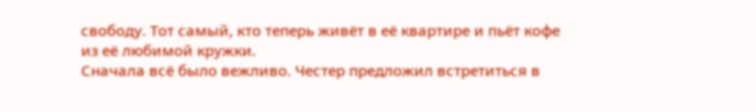свободу. Тот самый, кто теперь живёт в её квартире и пьёт кофе из её любимой кружки.
Сначала всё было вежливо. Честер предложил встретиться в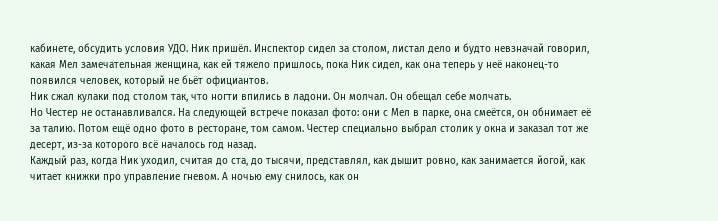кабинете, обсудить условия УДО. Ник пришёл. Инспектор сидел за столом, листал дело и будто невзначай говорил, какая Мел замечательная женщина, как ей тяжело пришлось, пока Ник сидел, как она теперь у неё наконец-то появился человек, который не бьёт официантов.
Ник сжал кулаки под столом так, что ногти впились в ладони. Он молчал. Он обещал себе молчать.
Но Честер не останавливался. На следующей встрече показал фото: они с Мел в парке, она смеётся, он обнимает её за талию. Потом ещё одно фото в ресторане, том самом. Честер специально выбрал столик у окна и заказал тот же десерт, из-за которого всё началось год назад.
Каждый раз, когда Ник уходил, считая до ста, до тысячи, представлял, как дышит ровно, как занимается йогой, как читает книжки про управление гневом. А ночью ему снилось, как он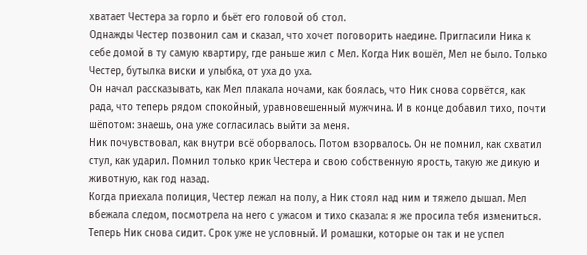хватает Честера за горло и бьёт его головой об стол.
Однажды Честер позвонил сам и сказал, что хочет поговорить наедине. Пригласили Ника к себе домой в ту самую квартиру, где раньше жил с Мел. Когда Ник вошёл, Мел не было. Только Честер, бутылка виски и улыбка, от уха до уха.
Он начал рассказывать, как Мел плакала ночами, как боялась, что Ник снова сорвётся, как рада, что теперь рядом спокойный, уравновешенный мужчина. И в конце добавил тихо, почти шёпотом: знаешь, она уже согласилась выйти за меня.
Ник почувствовал, как внутри всё оборвалось. Потом взорвалось. Он не помнил, как схватил стул, как ударил. Помнил только крик Честера и свою собственную ярость, такую же дикую и животную, как год назад.
Когда приехала полиция, Честер лежал на полу, а Ник стоял над ним и тяжело дышал. Мел вбежала следом, посмотрела на него с ужасом и тихо сказала: я же просила тебя измениться.
Теперь Ник снова сидит. Срок уже не условный. И ромашки, которые он так и не успел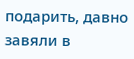подарить, давно завяли в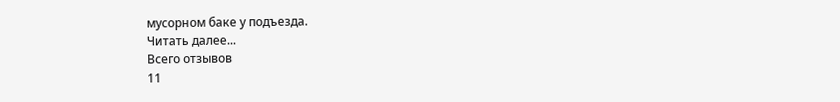мусорном баке у подъезда.
Читать далее...
Всего отзывов
11